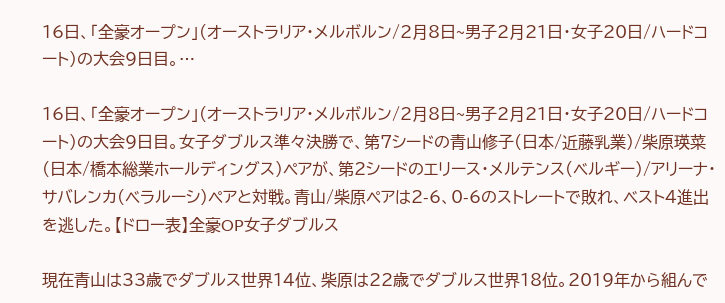16日、「全豪オープン」(オーストラリア・メルボルン/2月8日~男子2月21日・女子20日/ハードコート)の大会9日目。…

16日、「全豪オープン」(オーストラリア・メルボルン/2月8日~男子2月21日・女子20日/ハードコート)の大会9日目。女子ダブルス準々決勝で、第7シードの青山修子(日本/近藤乳業)/柴原瑛菜(日本/橋本総業ホールディングス)ペアが、第2シードのエリース・メルテンス(ベルギー)/アリーナ・サバレンカ(ベラルーシ)ペアと対戦。青山/柴原ペアは2-6、0-6のストレートで敗れ、ベスト4進出を逃した。【ドロー表】全豪OP女子ダブルス

現在青山は33歳でダブルス世界14位、柴原は22歳でダブルス世界18位。2019年から組んで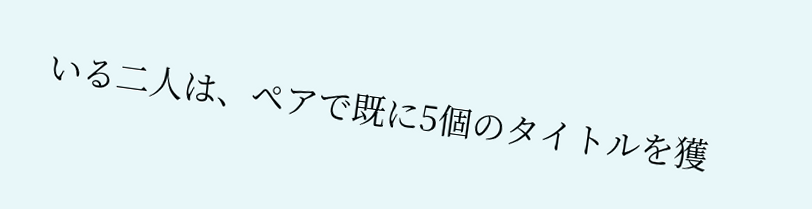いる二人は、ペアで既に5個のタイトルを獲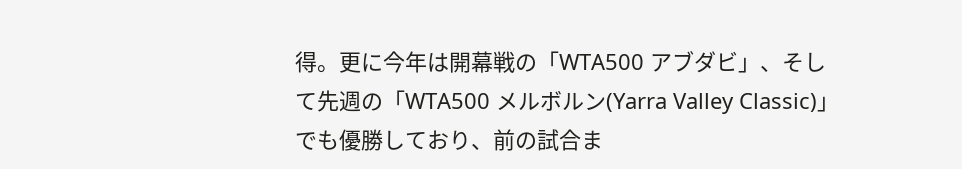得。更に今年は開幕戦の「WTA500 アブダビ」、そして先週の「WTA500 メルボルン(Yarra Valley Classic)」でも優勝しており、前の試合ま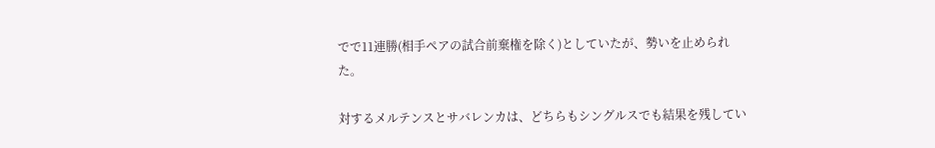でで11連勝(相手ペアの試合前棄権を除く)としていたが、勢いを止められた。

対するメルテンスとサバレンカは、どちらもシングルスでも結果を残してい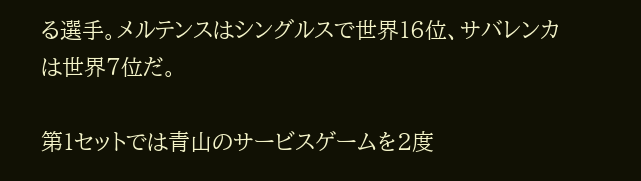る選手。メルテンスはシングルスで世界16位、サバレンカは世界7位だ。

第1セットでは青山のサービスゲームを2度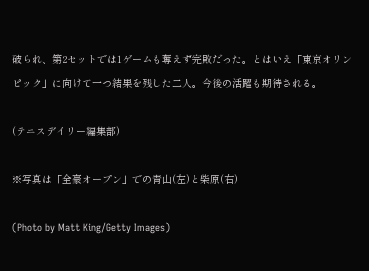破られ、第2セットでは1ゲームも奪えず完敗だった。とはいえ「東京オリンピック」に向けて一つ結果を残した二人。今後の活躍も期待される。

(テニスデイリー編集部)

※写真は「全豪オープン」での青山(左)と柴原(右)

(Photo by Matt King/Getty Images)